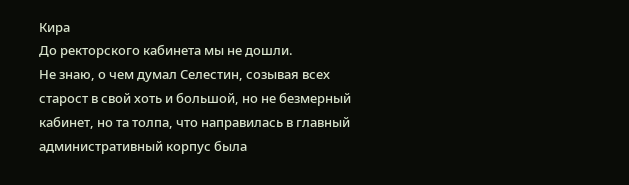Кира
До ректорского кабинета мы не дошли.
Не знаю, о чем думал Селестин, созывая всех старост в свой хоть и большой, но не безмерный кабинет, но та толпа, что направилась в главный административный корпус была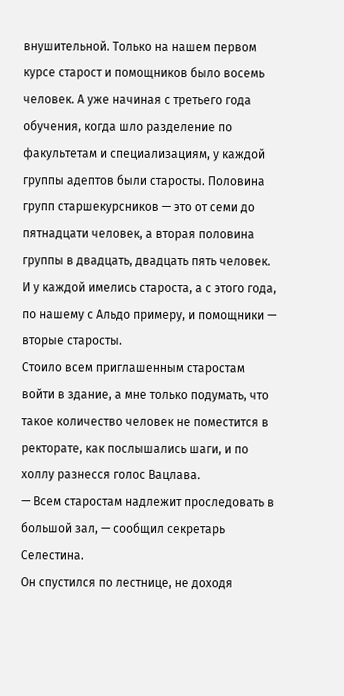внушительной. Только на нашем первом курсе старост и помощников было восемь человек. А уже начиная с третьего года обучения, когда шло разделение по факультетам и специализациям, у каждой группы адептов были старосты. Половина групп старшекурсников — это от семи до пятнадцати человек, а вторая половина группы в двадцать, двадцать пять человек. И у каждой имелись староста, а с этого года, по нашему с Альдо примеру, и помощники — вторые старосты.
Стоило всем приглашенным старостам войти в здание, а мне только подумать, что такое количество человек не поместится в ректорате, как послышались шаги, и по холлу разнесся голос Вацлава.
— Всем старостам надлежит проследовать в большой зал, — сообщил секретарь Селестина.
Он спустился по лестнице, не доходя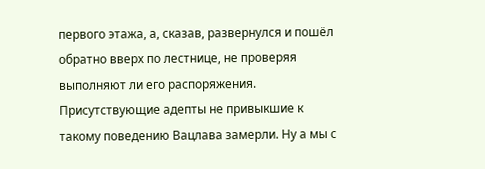первого этажа, а, сказав, развернулся и пошёл обратно вверх по лестнице, не проверяя выполняют ли его распоряжения.
Присутствующие адепты не привыкшие к такому поведению Вацлава замерли. Ну а мы с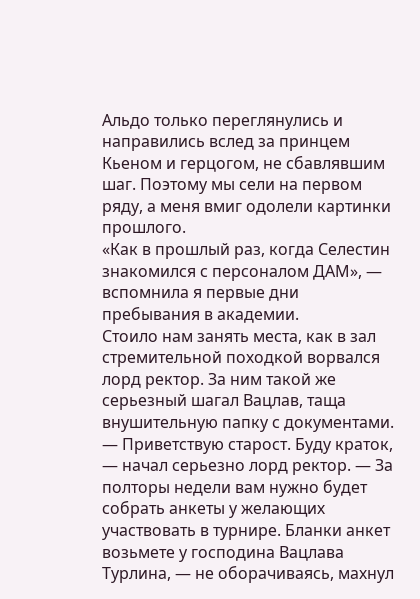Альдо только переглянулись и направились вслед за принцем Кьеном и герцогом, не сбавлявшим шаг. Поэтому мы сели на первом ряду, а меня вмиг одолели картинки прошлого.
«Как в прошлый раз, когда Селестин знакомился с персоналом ДАМ», — вспомнила я первые дни пребывания в академии.
Стоило нам занять места, как в зал стремительной походкой ворвался лорд ректор. За ним такой же серьезный шагал Вацлав, таща внушительную папку с документами.
— Приветствую старост. Буду краток, — начал серьезно лорд ректор. — За полторы недели вам нужно будет собрать анкеты у желающих участвовать в турнире. Бланки анкет возьмете у господина Вацлава Турлина, — не оборачиваясь, махнул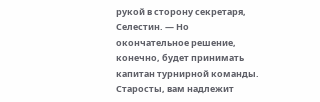рукой в сторону секретаря, Селестин. — Но окончательное решение, конечно, будет принимать капитан турнирной команды. Старосты, вам надлежит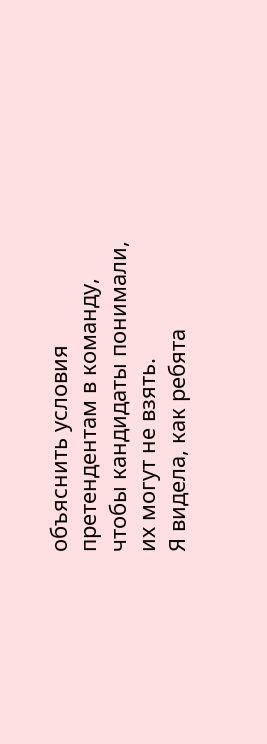объяснить условия претендентам в команду, чтобы кандидаты понимали, их могут не взять.
Я видела, как ребята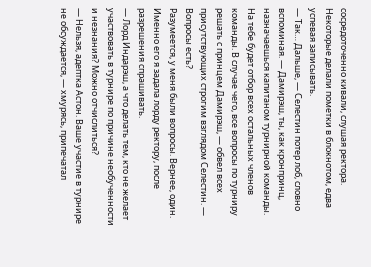сосредоточенно кивали, слушая ректора. Некоторые делали пометки в блокнотом, едва успевая записывать.
— Так… Дальше, — Селестин потер лоб, словно вспоминая. — Дамирэш, ты, как кронпринц, назначаешься капитаном турнирной команды. На тебе будет отбор всех остальных членов команды. В случае чего, все вопросы по турниру решать с принцем Дамирэш, — обвел всех присутствующих строгим взглядом Селестин. — Вопросы есть?
Разумеется, у меня были вопросы. Вернее, один. Именно его я задала лорду ректору, после разрешения спрашивать.
— Лорд Индарэш, а что делать тем, кто не желает участвовать в турнире по причине необученности и незнания? Можно отчислиться?
— Нельзя, адептка Астон. Ваше участие в турнире не обсуждается, — хмурясь, припечатал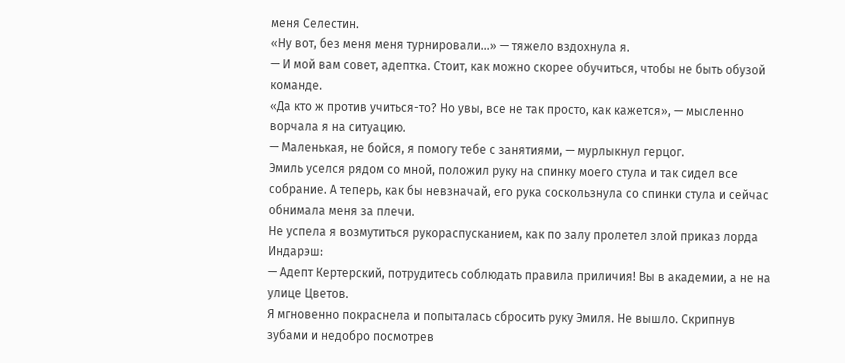меня Селестин.
«Ну вот, без меня меня турнировали…» — тяжело вздохнула я.
— И мой вам совет, адептка. Стоит, как можно скорее обучиться, чтобы не быть обузой команде.
«Да кто ж против учиться-то? Но увы, все не так просто, как кажется», — мысленно ворчала я на ситуацию.
— Маленькая, не бойся, я помогу тебе с занятиями, — мурлыкнул герцог.
Эмиль уселся рядом со мной, положил руку на спинку моего стула и так сидел все собрание. А теперь, как бы невзначай, его рука соскользнула со спинки стула и сейчас обнимала меня за плечи.
Не успела я возмутиться рукораспусканием, как по залу пролетел злой приказ лорда Индарэш:
— Адепт Кертерский, потрудитесь соблюдать правила приличия! Вы в академии, а не на улице Цветов.
Я мгновенно покраснела и попыталась сбросить руку Эмиля. Не вышло. Скрипнув зубами и недобро посмотрев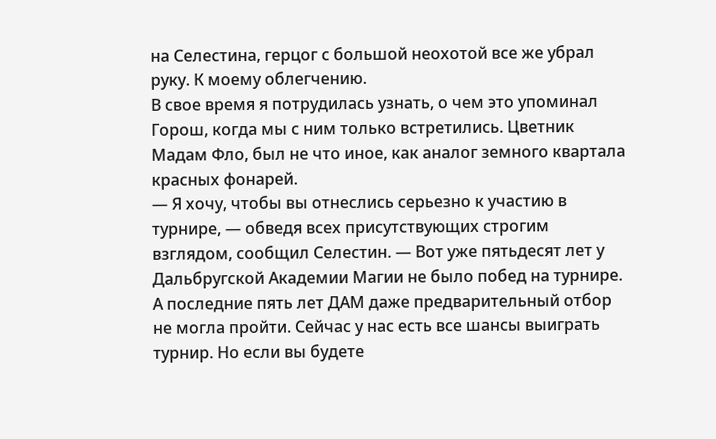на Селестина, герцог с большой неохотой все же убрал руку. К моему облегчению.
В свое время я потрудилась узнать, о чем это упоминал Горош, когда мы с ним только встретились. Цветник Мадам Фло, был не что иное, как аналог земного квартала красных фонарей.
— Я хочу, чтобы вы отнеслись серьезно к участию в турнире, — обведя всех присутствующих строгим взглядом, сообщил Селестин. — Вот уже пятьдесят лет у Дальбругской Академии Магии не было побед на турнире. А последние пять лет ДАМ даже предварительный отбор не могла пройти. Сейчас у нас есть все шансы выиграть турнир. Но если вы будете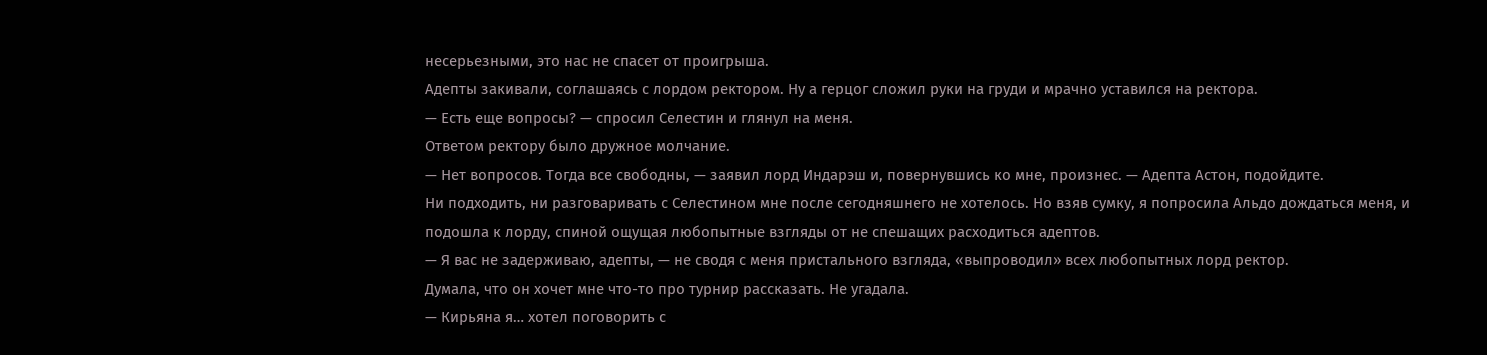несерьезными, это нас не спасет от проигрыша.
Адепты закивали, соглашаясь с лордом ректором. Ну а герцог сложил руки на груди и мрачно уставился на ректора.
— Есть еще вопросы? — спросил Селестин и глянул на меня.
Ответом ректору было дружное молчание.
— Нет вопросов. Тогда все свободны, — заявил лорд Индарэш и, повернувшись ко мне, произнес. — Адепта Астон, подойдите.
Ни подходить, ни разговаривать с Селестином мне после сегодняшнего не хотелось. Но взяв сумку, я попросила Альдо дождаться меня, и подошла к лорду, спиной ощущая любопытные взгляды от не спешащих расходиться адептов.
— Я вас не задерживаю, адепты, — не сводя с меня пристального взгляда, «выпроводил» всех любопытных лорд ректор.
Думала, что он хочет мне что-то про турнир рассказать. Не угадала.
— Кирьяна я… хотел поговорить с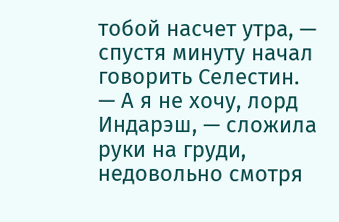тобой насчет утра, — спустя минуту начал говорить Селестин.
— А я не хочу, лорд Индарэш, — сложила руки на груди, недовольно смотря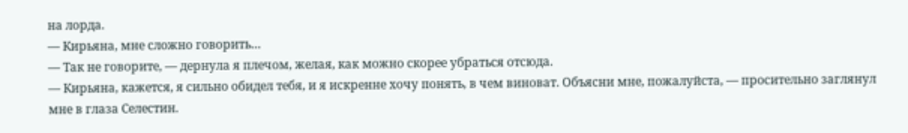на лорда.
— Кирьяна, мне сложно говорить…
— Так не говорите, — дернула я плечом, желая, как можно скорее убраться отсюда.
— Кирьяна, кажется, я сильно обидел тебя, и я искренне хочу понять, в чем виноват. Объясни мне, пожалуйста, — просительно заглянул мне в глаза Селестин.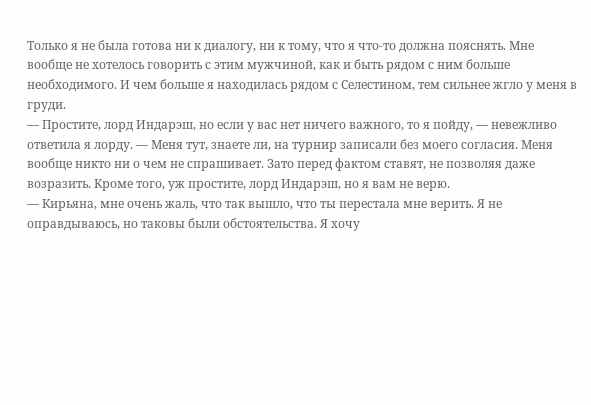Только я не была готова ни к диалогу, ни к тому, что я что-то должна пояснять. Мне вообще не хотелось говорить с этим мужчиной, как и быть рядом с ним больше необходимого. И чем больше я находилась рядом с Селестином, тем сильнее жгло у меня в груди.
— Простите, лорд Индарэш, но если у вас нет ничего важного, то я пойду, — невежливо ответила я лорду. — Меня тут, знаете ли, на турнир записали без моего согласия. Меня вообще никто ни о чем не спрашивает. Зато перед фактом ставят, не позволяя даже возразить. Кроме того, уж простите, лорд Индарэш, но я вам не верю.
— Кирьяна, мне очень жаль, что так вышло, что ты перестала мне верить. Я не оправдываюсь, но таковы были обстоятельства. Я хочу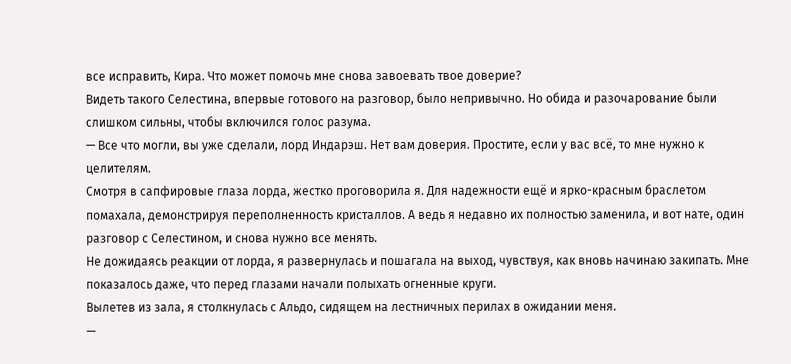все исправить, Кира. Что может помочь мне снова завоевать твое доверие?
Видеть такого Селестина, впервые готового на разговор, было непривычно. Но обида и разочарование были слишком сильны, чтобы включился голос разума.
— Все что могли, вы уже сделали, лорд Индарэш. Нет вам доверия. Простите, если у вас всё, то мне нужно к целителям.
Смотря в сапфировые глаза лорда, жестко проговорила я. Для надежности ещё и ярко-красным браслетом помахала, демонстрируя переполненность кристаллов. А ведь я недавно их полностью заменила, и вот нате, один разговор с Селестином, и снова нужно все менять.
Не дожидаясь реакции от лорда, я развернулась и пошагала на выход, чувствуя, как вновь начинаю закипать. Мне показалось даже, что перед глазами начали полыхать огненные круги.
Вылетев из зала, я столкнулась с Альдо, сидящем на лестничных перилах в ожидании меня.
—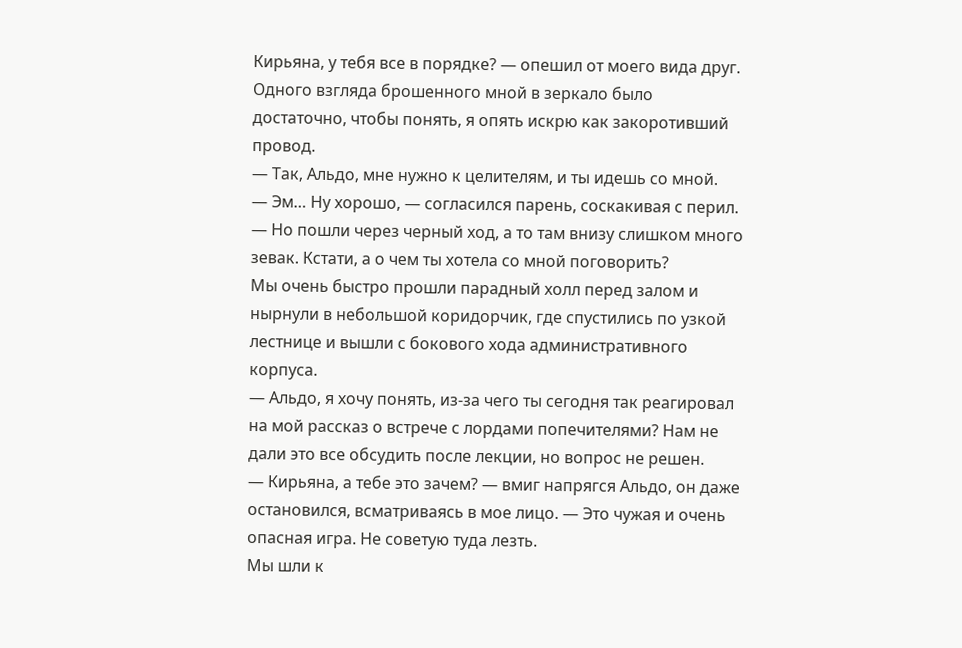Кирьяна, у тебя все в порядке? — опешил от моего вида друг.
Одного взгляда брошенного мной в зеркало было достаточно, чтобы понять, я опять искрю как закоротивший провод.
— Так, Альдо, мне нужно к целителям, и ты идешь со мной.
— Эм… Ну хорошо, — согласился парень, соскакивая с перил. — Но пошли через черный ход, а то там внизу слишком много зевак. Кстати, а о чем ты хотела со мной поговорить?
Мы очень быстро прошли парадный холл перед залом и нырнули в небольшой коридорчик, где спустились по узкой лестнице и вышли с бокового хода административного корпуса.
— Альдо, я хочу понять, из-за чего ты сегодня так реагировал на мой рассказ о встрече с лордами попечителями? Нам не дали это все обсудить после лекции, но вопрос не решен.
— Кирьяна, а тебе это зачем? — вмиг напрягся Альдо, он даже остановился, всматриваясь в мое лицо. — Это чужая и очень опасная игра. Не советую туда лезть.
Мы шли к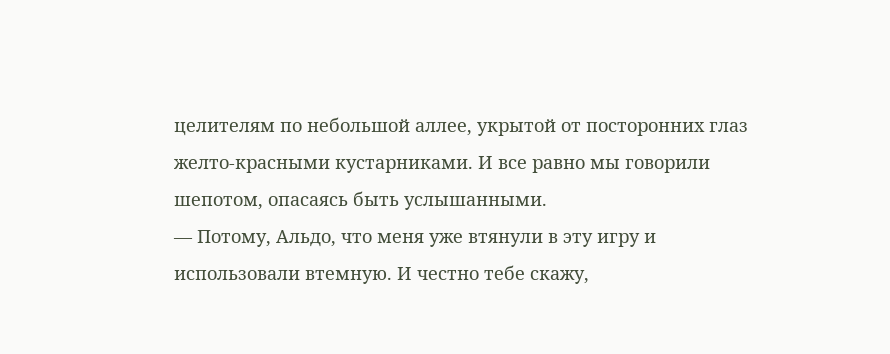целителям по небольшой аллее, укрытой от посторонних глаз желто-красными кустарниками. И все равно мы говорили шепотом, опасаясь быть услышанными.
— Потому, Альдо, что меня уже втянули в эту игру и использовали втемную. И честно тебе скажу,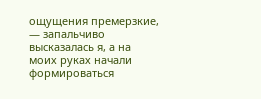ощущения премерзкие, — запальчиво высказалась я, а на моих руках начали формироваться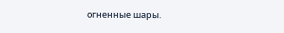огненные шары.